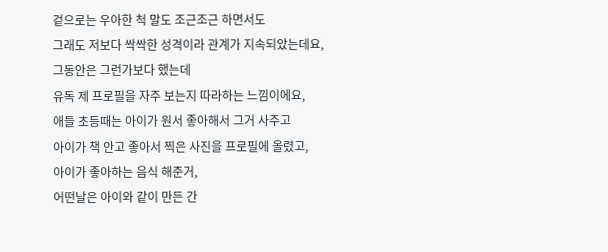겉으로는 우아한 척 말도 조근조근 하면서도
그래도 저보다 싹싹한 성격이라 관계가 지속되았는데요,
그동안은 그런가보다 했는데
유독 제 프로필을 자주 보는지 따라하는 느낌이에요,
애들 초등때는 아이가 원서 좋아해서 그거 사주고
아이가 책 안고 좋아서 찍은 사진을 프로필에 올렸고,
아이가 좋아하는 음식 해준거,
어떤날은 아이와 같이 만든 간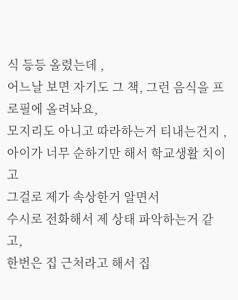식 등등 올렸는데 ,
어느날 보면 자기도 그 책, 그런 음식을 프로필에 올려놔요,
모지리도 아니고 따라하는거 티내는건지 ,
아이가 너무 순하기만 해서 학교생활 치이고
그걸로 제가 속상한거 알면서
수시로 전화해서 제 상태 파악하는거 같고,
한번은 집 근처라고 해서 집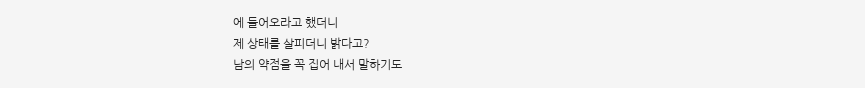에 들어오라고 했더니
제 상태를 살피더니 밝다고?
남의 약점을 꼭 집어 내서 말하기도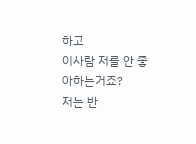하고
이사람 저를 안 좋아하는거죠?
저는 반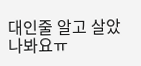대인줄 알고 살았나봐요ㅠ